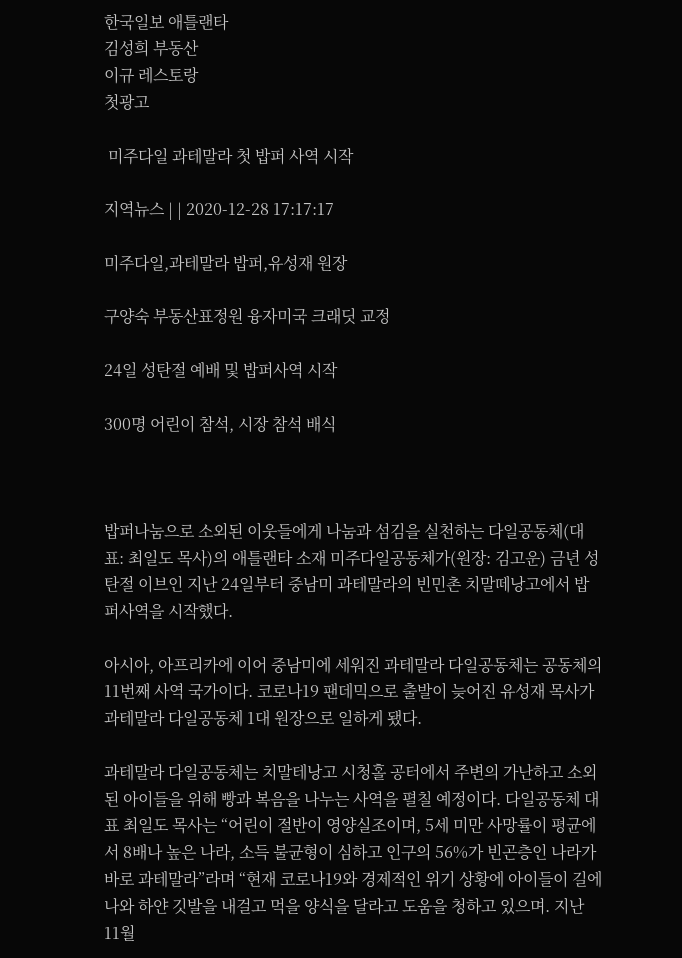한국일보 애틀랜타
김성희 부동산
이규 레스토랑
첫광고

 미주다일 과테말라 첫 밥퍼 사역 시작

지역뉴스 | | 2020-12-28 17:17:17

미주다일,과테말라 밥퍼,유성재 원장

구양숙 부동산표정원 융자미국 크래딧 교정

24일 성탄절 예배 및 밥퍼사역 시작

300명 어린이 참석, 시장 참석 배식



밥퍼나눔으로 소외된 이웃들에게 나눔과 섬김을 실천하는 다일공동체(대표: 최일도 목사)의 애틀랜타 소재 미주다일공동체가(원장: 김고운) 금년 성탄절 이브인 지난 24일부터 중남미 과테말라의 빈민촌 치말떼낭고에서 밥퍼사역을 시작했다.

아시아, 아프리카에 이어 중남미에 세워진 과테말라 다일공동체는 공동체의 11번째 사역 국가이다. 코로나19 팬데믹으로 출발이 늦어진 유성재 목사가 과테말라 다일공동체 1대 원장으로 일하게 됐다.

과테말라 다일공동체는 치말테낭고 시청홀 공터에서 주변의 가난하고 소외된 아이들을 위해 빵과 복음을 나누는 사역을 펼칠 예정이다. 다일공동체 대표 최일도 목사는 “어린이 절반이 영양실조이며, 5세 미만 사망률이 평균에서 8배나 높은 나라, 소득 불균형이 심하고 인구의 56%가 빈곤층인 나라가 바로 과테말라”라며 “현재 코로나19와 경제적인 위기 상황에 아이들이 길에 나와 하얀 깃발을 내걸고 먹을 양식을 달라고 도움을 청하고 있으며. 지난 11월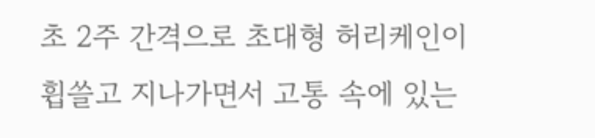초 2주 간격으로 초대형 허리케인이 휩쓸고 지나가면서 고통 속에 있는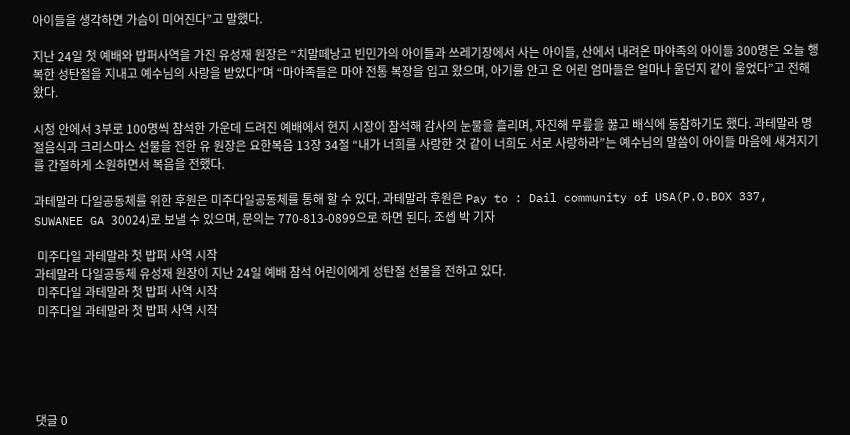아이들을 생각하면 가슴이 미어진다”고 말했다.

지난 24일 첫 예배와 밥퍼사역을 가진 유성재 원장은 “치말떼낭고 빈민가의 아이들과 쓰레기장에서 사는 아이들, 산에서 내려온 마야족의 아이들 300명은 오늘 행복한 성탄절을 지내고 예수님의 사랑을 받았다”며 “마야족들은 마야 전통 복장을 입고 왔으며, 아기를 안고 온 어린 엄마들은 얼마나 울던지 같이 울었다”고 전해왔다.

시청 안에서 3부로 100명씩 참석한 가운데 드려진 예배에서 현지 시장이 참석해 감사의 눈물을 흘리며, 자진해 무릎을 꿇고 배식에 동참하기도 했다. 과테말라 명절음식과 크리스마스 선물을 전한 유 원장은 요한복음 13장 34절 “내가 너희를 사랑한 것 같이 너희도 서로 사랑하라”는 예수님의 말씀이 아이들 마음에 새겨지기를 간절하게 소원하면서 복음을 전했다.

과테말라 다일공동체를 위한 후원은 미주다일공동체를 통해 할 수 있다. 과테말라 후원은 Pay to : Dail community of USA(P.O.BOX 337, SUWANEE GA 30024)로 보낼 수 있으며, 문의는 770-813-0899으로 하면 된다. 조셉 박 기자

 미주다일 과테말라 첫 밥퍼 사역 시작
과테말라 다일공동체 유성재 원장이 지난 24일 예배 참석 어린이에게 성탄절 선물을 전하고 있다.
 미주다일 과테말라 첫 밥퍼 사역 시작
 미주다일 과테말라 첫 밥퍼 사역 시작





댓글 0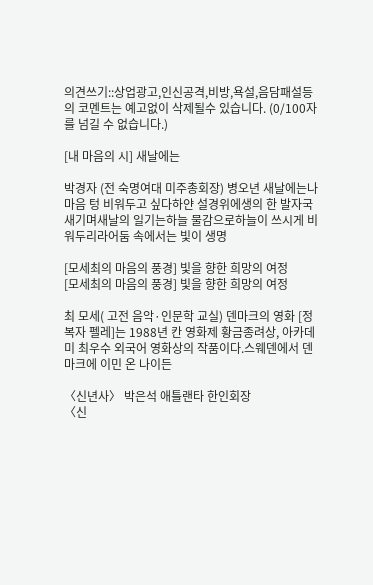의견쓰기::상업광고,인신공격,비방,욕설,음담패설등의 코멘트는 예고없이 삭제될수 있습니다. (0/100자를 넘길 수 없습니다.)

[내 마음의 시] 새날에는

박경자 (전 숙명여대 미주총회장) 병오년 새날에는나마음 텅 비워두고 싶다하얀 설경위에생의 한 발자국  새기며새날의 일기는하늘 물감으로하늘이 쓰시게 비워두리라어둠 속에서는 빛이 생명

[모세최의 마음의 풍경] 빛을 향한 희망의 여정
[모세최의 마음의 풍경] 빛을 향한 희망의 여정

최 모세( 고전 음악·인문학 교실) 덴마크의 영화 [정복자 펠레]는 1988년 칸 영화제 황금종려상, 아카데미 최우수 외국어 영화상의 작품이다.스웨덴에서 덴마크에 이민 온 나이든

〈신년사〉 박은석 애틀랜타 한인회장
〈신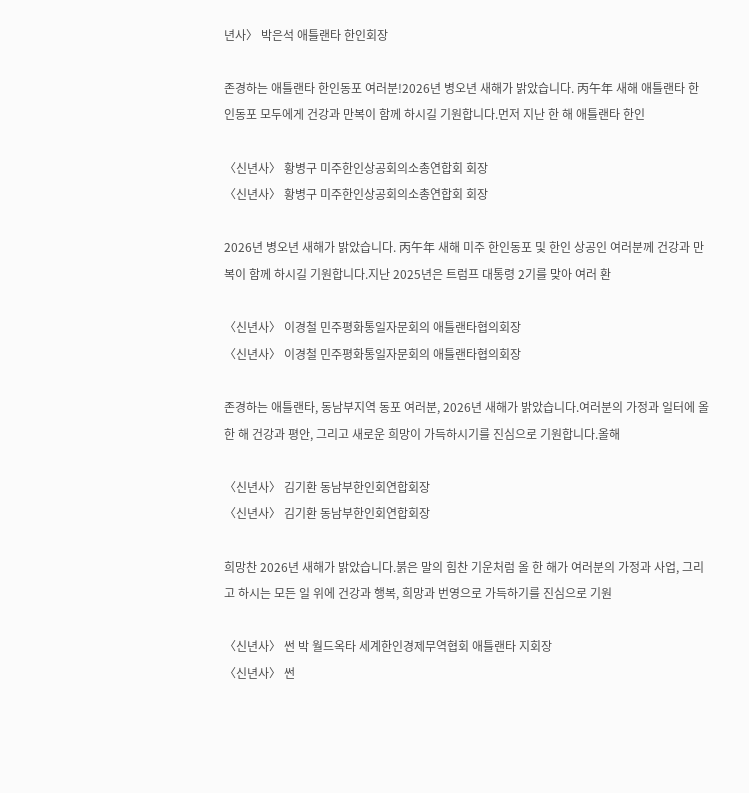년사〉 박은석 애틀랜타 한인회장

존경하는 애틀랜타 한인동포 여러분!2026년 병오년 새해가 밝았습니다. 丙午年 새해 애틀랜타 한인동포 모두에게 건강과 만복이 함께 하시길 기원합니다.먼저 지난 한 해 애틀랜타 한인

〈신년사〉 황병구 미주한인상공회의소총연합회 회장
〈신년사〉 황병구 미주한인상공회의소총연합회 회장

2026년 병오년 새해가 밝았습니다. 丙午年 새해 미주 한인동포 및 한인 상공인 여러분께 건강과 만복이 함께 하시길 기원합니다.지난 2025년은 트럼프 대통령 2기를 맞아 여러 환

〈신년사〉 이경철 민주평화통일자문회의 애틀랜타협의회장
〈신년사〉 이경철 민주평화통일자문회의 애틀랜타협의회장

존경하는 애틀랜타, 동남부지역 동포 여러분, 2026년 새해가 밝았습니다.여러분의 가정과 일터에 올 한 해 건강과 평안, 그리고 새로운 희망이 가득하시기를 진심으로 기원합니다.올해

〈신년사〉 김기환 동남부한인회연합회장
〈신년사〉 김기환 동남부한인회연합회장

희망찬 2026년 새해가 밝았습니다.붉은 말의 힘찬 기운처럼 올 한 해가 여러분의 가정과 사업, 그리고 하시는 모든 일 위에 건강과 행복, 희망과 번영으로 가득하기를 진심으로 기원

〈신년사〉 썬 박 월드옥타 세계한인경제무역협회 애틀랜타 지회장
〈신년사〉 썬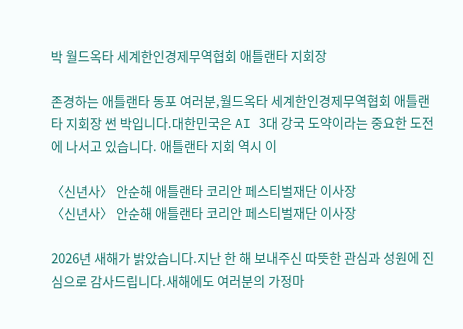박 월드옥타 세계한인경제무역협회 애틀랜타 지회장

존경하는 애틀랜타 동포 여러분,월드옥타 세계한인경제무역협회 애틀랜타 지회장 썬 박입니다.대한민국은 AI 3대 강국 도약이라는 중요한 도전에 나서고 있습니다. 애틀랜타 지회 역시 이

〈신년사〉 안순해 애틀랜타 코리안 페스티벌재단 이사장
〈신년사〉 안순해 애틀랜타 코리안 페스티벌재단 이사장

2026년 새해가 밝았습니다.지난 한 해 보내주신 따뜻한 관심과 성원에 진심으로 감사드립니다.새해에도 여러분의 가정마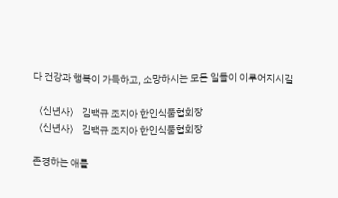다 건강과 행복이 가득하고, 소망하시는 모든 일들이 이루어지시길

〈신년사〉 김백규 조지아 한인식품협회장
〈신년사〉 김백규 조지아 한인식품협회장

존경하는 애틀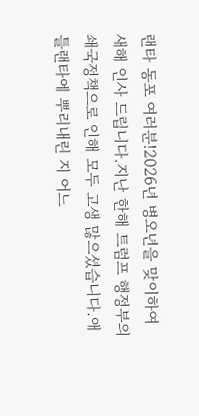랜타 동포 여러분!2026년 병오년을 맞이하여 새해 인사 드립니다.지난 한해 트럼프 행정부의 쇄국정책으로 인해 모두 고생 많으셨습니다.애틀랜타에 뿌리내린 지 어느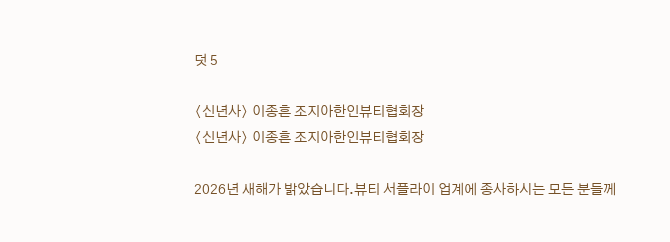덧 5

〈신년사〉 이종흔 조지아한인뷰티협회장
〈신년사〉 이종흔 조지아한인뷰티협회장

2026년 새해가 밝았습니다.뷰티 서플라이 업계에 종사하시는 모든 분들께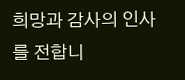희망과 감사의 인사를 전합니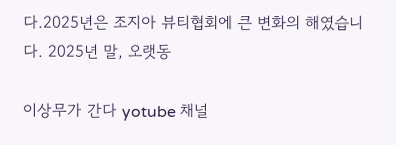다.2025년은 조지아 뷰티협회에 큰 변화의 해였습니다. 2025년 말, 오랫동

이상무가 간다 yotube 채널